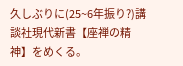久しぶりに(25~6年振り?)講談社現代新書【座禅の精神】をめくる。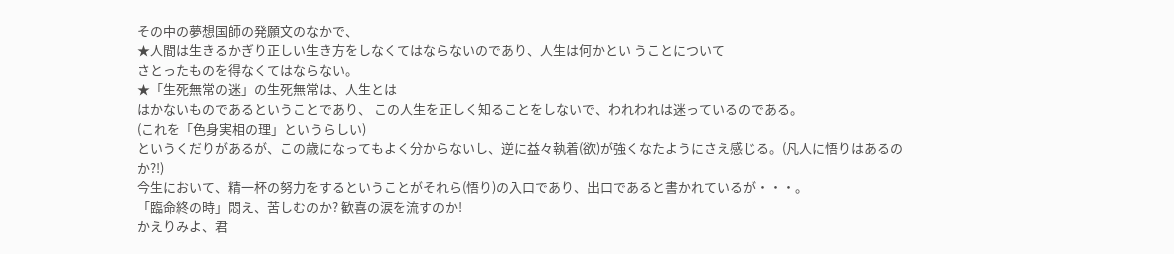その中の夢想国師の発願文のなかで、
★人間は生きるかぎり正しい生き方をしなくてはならないのであり、人生は何かとい うことについて
さとったものを得なくてはならない。
★「生死無常の迷」の生死無常は、人生とは
はかないものであるということであり、 この人生を正しく知ることをしないで、われわれは迷っているのである。
(これを「色身実相の理」というらしい)
というくだりがあるが、この歳になってもよく分からないし、逆に益々執着(欲)が強くなたようにさえ感じる。(凡人に悟りはあるのか?!)
今生において、精一杯の努力をするということがそれら(悟り)の入口であり、出口であると書かれているが・・・。
「臨命終の時」悶え、苦しむのか? 歓喜の涙を流すのか!
かえりみよ、君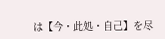は【今・此処・自己】を尽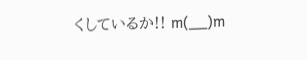くしているか!! m(__)m